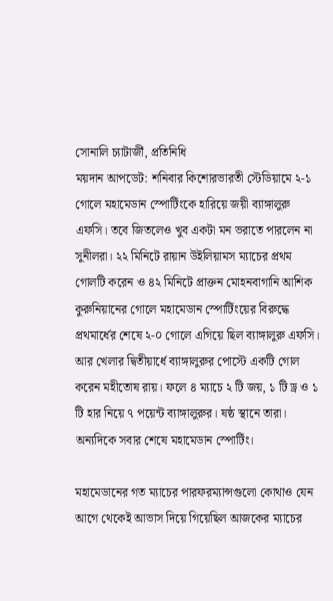সোনালি চ্যাটার্জী, প্রতিনিধি
ময়দান আপডেট: শনিবার কিশোরভারতী স্টেডিয়ামে ২-১ গোলে মহামেডান স্পোর্টিংকে হারিয়ে জয়ী ব্যাঙ্গালুরু এফসি। তবে জিতলেও খুব একটা মন ভরাতে পারলেন না সুনীলরা। ২২ মিনিটে রায়ান উইলিয়ামস ম্যাচের প্রথম গোলটি করেন ও ৪২ মিনিটে প্রাক্তন মোহনবাগানি আশিক কুরুনিয়ানের গোলে মহামেডান স্পোর্টিংয়ের বিরুদ্ধে প্রথমার্ধের শেষে ২-০ গোলে এগিয়ে ছিল ব্যাঙ্গালুরু এফসি। আর খেলার দ্বিতীয়ার্ধে ব্যাঙ্গালুরুর পোস্টে একটি গোল করেন মহীতোষ রায়। ফলে ৪ ম্যাচে ২ টি জয়, ১ টি ড্র ও ১ টি হার নিয়ে ৭ পয়েন্ট ব্যাঙ্গালুরুর। ষষ্ঠ স্থানে তারা। অন্যদিকে সবার শেষে মহামেডান স্পোর্টিং।

মহামেডানের গত ম্যাচের পারফরম্যান্সগুলো কোথাও যেন আগে থেকেই আভাস দিয়ে গিয়েছিল আজকের ম্যাচের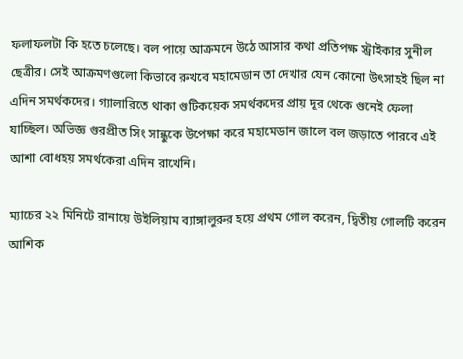ফলাফলটা কি হতে চলেছে। বল পায়ে আক্রমনে উঠে আসার কথা প্রতিপক্ষ স্ট্রাইকার সুনীল ছেত্রীর। সেই আক্রমণগুলো কিভাবে রুখবে মহামেডান তা দেখার যেন কোনো উৎসাহই ছিল না এদিন সমর্থকদের। গ্যালারিতে থাকা গুটিকয়েক সমর্থকদের প্রায় দূর থেকে গুনেই ফেলা যাচ্ছিল। অভিজ্ঞ গুরপ্রীত সিং সান্ধুকে উপেক্ষা করে মহামেডান জালে বল জড়াতে পারবে এই আশা বোধহয় সমর্থকেরা এদিন রাখেনি।

ম্যাচের ২২ মিনিটে রানায়ে উইলিয়াম ব্যাঙ্গালুরুর হয়ে প্রথম গোল করেন, দ্বিতীয় গোলটি করেন আশিক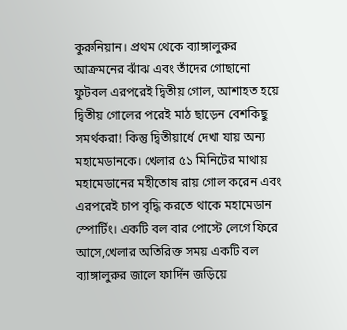কুরুনিয়ান। প্রথম থেকে ব্যাঙ্গালুরুর আক্রমনের ঝাঁঝ এবং তাঁদের গোছানো ফুটবল এরপরেই দ্বিতীয় গোল, আশাহত হয়ে দ্বিতীয় গোলের পরেই মাঠ ছাড়েন বেশকিছু সমর্থকরা! কিন্তু দ্বিতীয়ার্ধে দেখা যায় অন্য মহামেডানকে। খেলার ৫১ মিনিটের মাথায় মহামেডানের মহীতোষ রায় গোল করেন এবং এরপরেই চাপ বৃদ্ধি করতে থাকে মহামেডান স্পোর্টিং। একটি বল বার পোস্টে লেগে ফিরে আসে,খেলার অতিরিক্ত সময় একটি বল ব্যাঙ্গালুরুর জালে ফার্দিন জড়িয়ে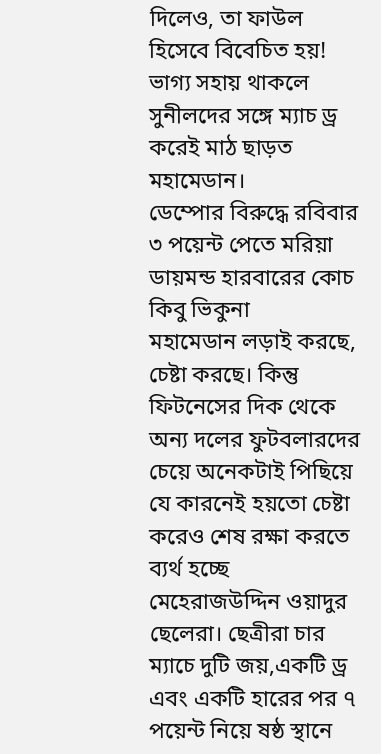দিলেও, তা ফাউল হিসেবে বিবেচিত হয়! ভাগ্য সহায় থাকলে সুনীলদের সঙ্গে ম্যাচ ড্র করেই মাঠ ছাড়ত মহামেডান।
ডেম্পোর বিরুদ্ধে রবিবার ৩ পয়েন্ট পেতে মরিয়া ডায়মন্ড হারবারের কোচ কিবু ভিকুনা
মহামেডান লড়াই করছে, চেষ্টা করছে। কিন্তু ফিটনেসের দিক থেকে অন্য দলের ফুটবলারদের চেয়ে অনেকটাই পিছিয়ে যে কারনেই হয়তো চেষ্টা করেও শেষ রক্ষা করতে ব্যর্থ হচ্ছে মেহেরাজউদ্দিন ওয়াদুর ছেলেরা। ছেত্রীরা চার ম্যাচে দুটি জয়,একটি ড্র এবং একটি হারের পর ৭ পয়েন্ট নিয়ে ষষ্ঠ স্থানে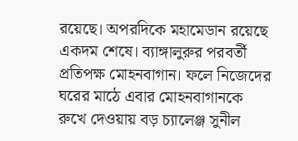রয়েছে। অপরদিকে মহামেডান রয়েছে একদম শেষে। ব্যাঙ্গালুরুর পরবর্তী প্রতিপক্ষ মোহনবাগান। ফলে নিজেদের ঘরের মাঠে এবার মোহনবাগানকে রুখে দেওয়ায় বড় চ্যালেঞ্জ সুনীল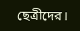ছেত্রীদের।